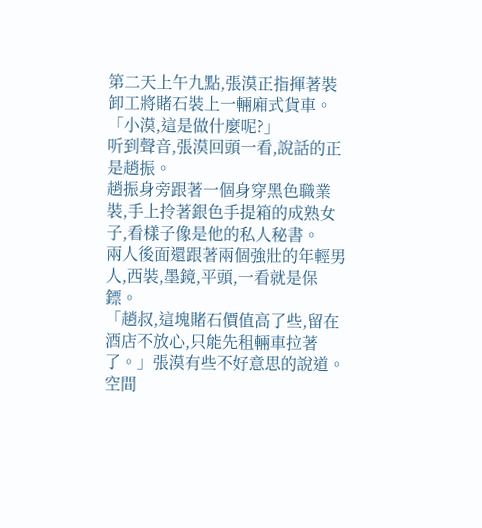第二天上午九點,張漠正指揮著裝卸工將賭石裝上一輛廂式貨車。
「小漠,這是做什麼呢?」
听到聲音,張漠回頭一看,說話的正是趙振。
趙振身旁跟著一個身穿黑色職業裝,手上拎著銀色手提箱的成熟女子,看樣子像是他的私人秘書。
兩人後面還跟著兩個強壯的年輕男人,西裝,墨鏡,平頭,一看就是保鏢。
「趙叔,這塊賭石價值高了些,留在酒店不放心,只能先租輛車拉著了。」張漠有些不好意思的說道。
空間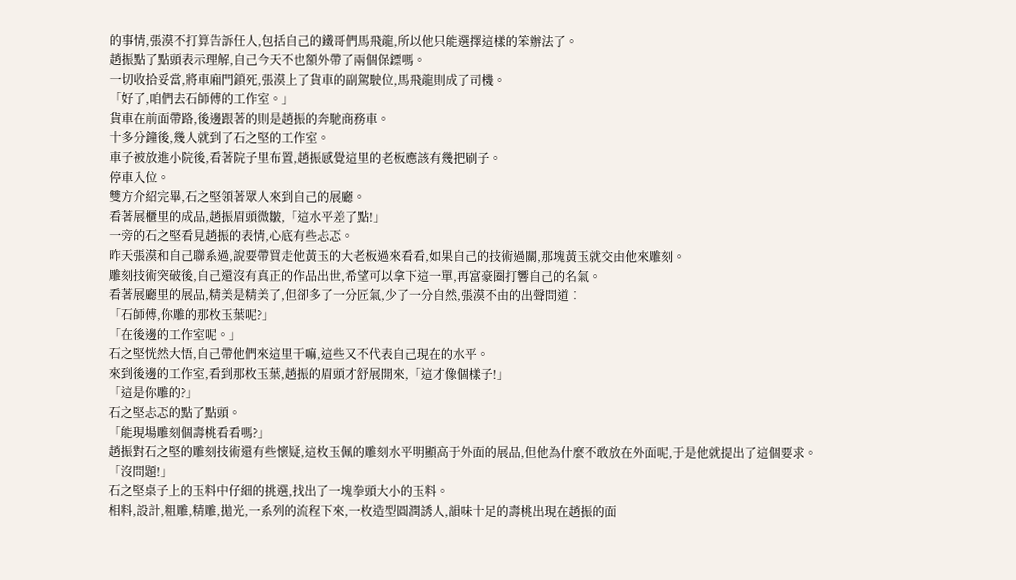的事情,張漠不打算告訴任人,包括自己的鐵哥們馬飛龍,所以他只能選擇這樣的笨辦法了。
趙振點了點頭表示理解,自己今天不也額外帶了兩個保鏢嗎。
一切收拾妥當,將車廂門鎖死,張漠上了貨車的副駕駛位,馬飛龍則成了司機。
「好了,咱們去石師傅的工作室。」
貨車在前面帶路,後邊跟著的則是趙振的奔馳商務車。
十多分鐘後,幾人就到了石之堅的工作室。
車子被放進小院後,看著院子里布置,趙振感覺這里的老板應該有幾把刷子。
停車入位。
雙方介紹完畢,石之堅領著眾人來到自己的展廳。
看著展櫃里的成品,趙振眉頭微皺,「這水平差了點!」
一旁的石之堅看見趙振的表情,心底有些忐忑。
昨天張漠和自己聯系過,說要帶買走他黃玉的大老板過來看看,如果自己的技術過關,那塊黃玉就交由他來雕刻。
雕刻技術突破後,自己還沒有真正的作品出世,希望可以拿下這一單,再富豪圈打響自己的名氣。
看著展廳里的展品,精美是精美了,但卻多了一分匠氣,少了一分自然,張漠不由的出聲問道︰
「石師傅,你雕的那枚玉葉呢?」
「在後邊的工作室呢。」
石之堅恍然大悟,自己帶他們來這里干嘛,這些又不代表自己現在的水平。
來到後邊的工作室,看到那枚玉葉,趙振的眉頭才舒展開來,「這才像個樣子!」
「這是你雕的?」
石之堅忐忑的點了點頭。
「能現場雕刻個壽桃看看嗎?」
趙振對石之堅的雕刻技術還有些懷疑,這枚玉佩的雕刻水平明顯高于外面的展品,但他為什麼不敢放在外面呢,于是他就提出了這個要求。
「沒問題!」
石之堅桌子上的玉料中仔細的挑選,找出了一塊拳頭大小的玉料。
相料,設計,粗雕,精雕,拋光,一系列的流程下來,一枚造型圓潤誘人,韻味十足的壽桃出現在趙振的面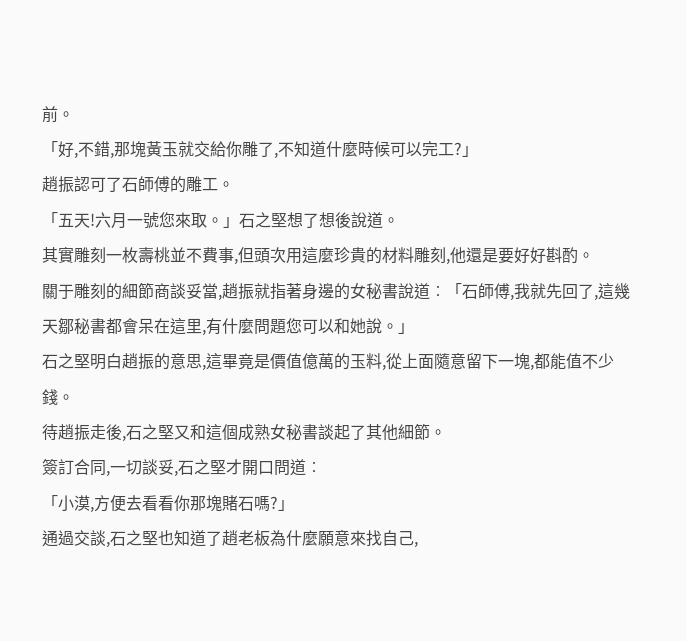前。
「好,不錯,那塊黃玉就交給你雕了,不知道什麼時候可以完工?」
趙振認可了石師傅的雕工。
「五天!六月一號您來取。」石之堅想了想後說道。
其實雕刻一枚壽桃並不費事,但頭次用這麼珍貴的材料雕刻,他還是要好好斟酌。
關于雕刻的細節商談妥當,趙振就指著身邊的女秘書說道︰「石師傅,我就先回了,這幾天鄒秘書都會呆在這里,有什麼問題您可以和她說。」
石之堅明白趙振的意思,這畢竟是價值億萬的玉料,從上面隨意留下一塊,都能值不少錢。
待趙振走後,石之堅又和這個成熟女秘書談起了其他細節。
簽訂合同,一切談妥,石之堅才開口問道︰
「小漠,方便去看看你那塊賭石嗎?」
通過交談,石之堅也知道了趙老板為什麼願意來找自己,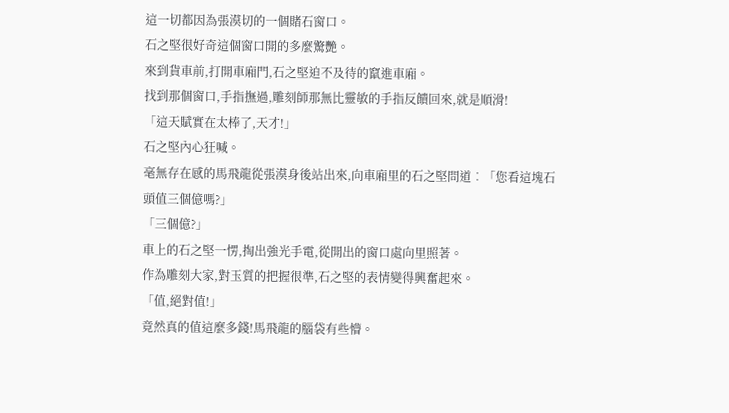這一切都因為張漠切的一個賭石窗口。
石之堅很好奇這個窗口開的多麼驚艷。
來到貨車前,打開車廂門,石之堅迫不及待的竄進車廂。
找到那個窗口,手指撫過,雕刻師那無比靈敏的手指反饋回來,就是順滑!
「這天賦實在太棒了,天才!」
石之堅內心狂喊。
毫無存在感的馬飛龍從張漠身後站出來,向車廂里的石之堅問道︰「您看這塊石頭值三個億嗎?」
「三個億?」
車上的石之堅一愣,掏出強光手電,從開出的窗口處向里照著。
作為雕刻大家,對玉質的把握很準,石之堅的表情變得興奮起來。
「值,絕對值!」
竟然真的值這麼多錢!馬飛龍的腦袋有些懵。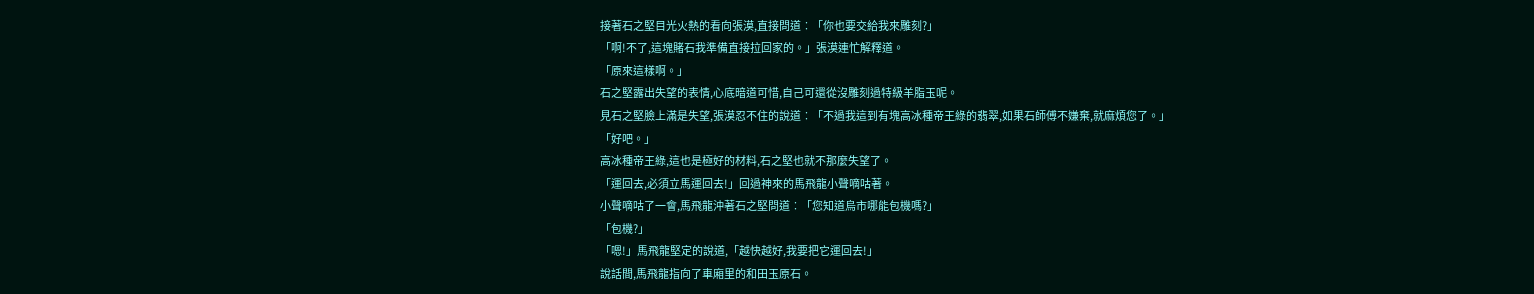接著石之堅目光火熱的看向張漠,直接問道︰「你也要交給我來雕刻?」
「啊!不了,這塊賭石我準備直接拉回家的。」張漠連忙解釋道。
「原來這樣啊。」
石之堅露出失望的表情,心底暗道可惜,自己可還從沒雕刻過特級羊脂玉呢。
見石之堅臉上滿是失望,張漠忍不住的說道︰「不過我這到有塊高冰種帝王綠的翡翠,如果石師傅不嫌棄,就麻煩您了。」
「好吧。」
高冰種帝王綠,這也是極好的材料,石之堅也就不那麼失望了。
「運回去,必須立馬運回去!」回過神來的馬飛龍小聲嘀咕著。
小聲嘀咕了一會,馬飛龍沖著石之堅問道︰「您知道烏市哪能包機嗎?」
「包機?」
「嗯!」馬飛龍堅定的說道,「越快越好,我要把它運回去!」
說話間,馬飛龍指向了車廂里的和田玉原石。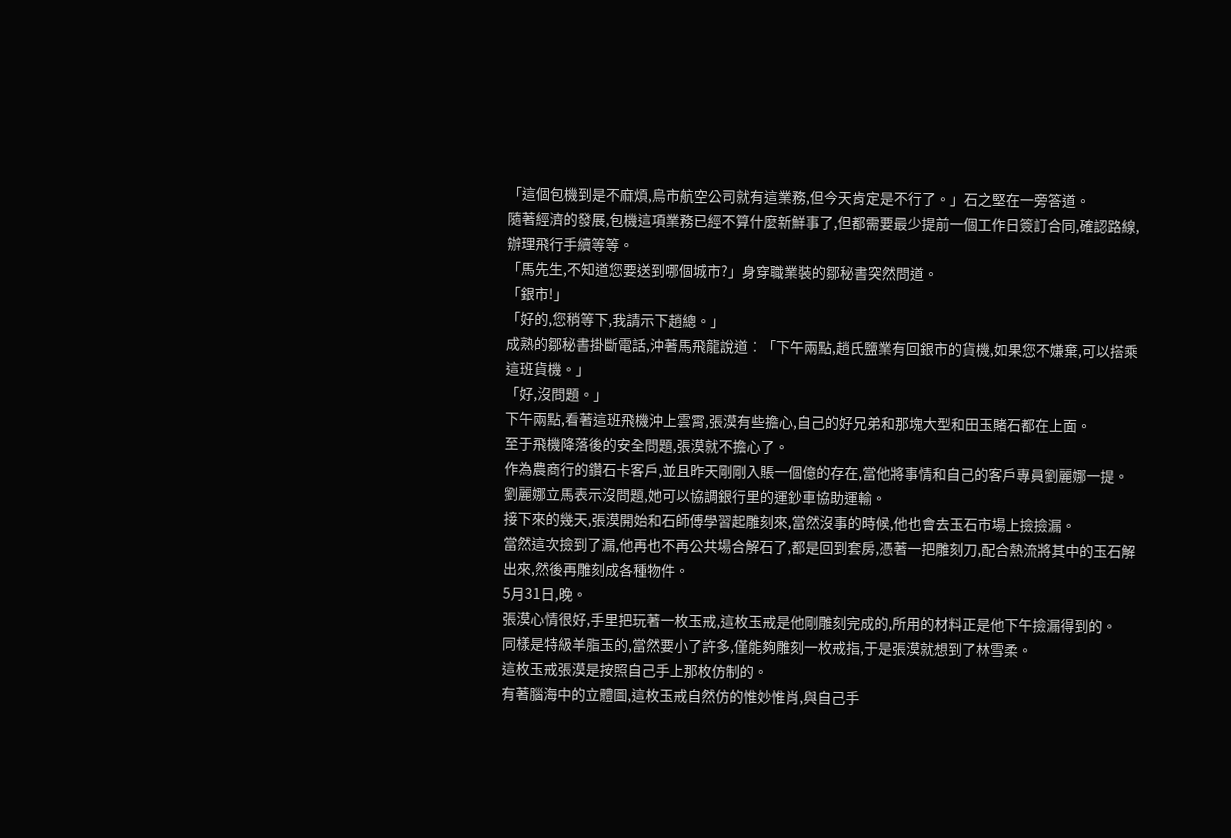「這個包機到是不麻煩,烏市航空公司就有這業務,但今天肯定是不行了。」石之堅在一旁答道。
隨著經濟的發展,包機這項業務已經不算什麼新鮮事了,但都需要最少提前一個工作日簽訂合同,確認路線,辦理飛行手續等等。
「馬先生,不知道您要送到哪個城市?」身穿職業裝的鄒秘書突然問道。
「銀市!」
「好的,您稍等下,我請示下趙總。」
成熟的鄒秘書掛斷電話,沖著馬飛龍說道︰「下午兩點,趙氏鹽業有回銀市的貨機,如果您不嫌棄,可以搭乘這班貨機。」
「好,沒問題。」
下午兩點,看著這班飛機沖上雲霄,張漠有些擔心,自己的好兄弟和那塊大型和田玉賭石都在上面。
至于飛機降落後的安全問題,張漠就不擔心了。
作為農商行的鑽石卡客戶,並且昨天剛剛入賬一個億的存在,當他將事情和自己的客戶專員劉麗娜一提。
劉麗娜立馬表示沒問題,她可以協調銀行里的運鈔車協助運輸。
接下來的幾天,張漠開始和石師傅學習起雕刻來,當然沒事的時候,他也會去玉石市場上撿撿漏。
當然這次撿到了漏,他再也不再公共場合解石了,都是回到套房,憑著一把雕刻刀,配合熱流將其中的玉石解出來,然後再雕刻成各種物件。
5月31日,晚。
張漠心情很好,手里把玩著一枚玉戒,這枚玉戒是他剛雕刻完成的,所用的材料正是他下午撿漏得到的。
同樣是特級羊脂玉的,當然要小了許多,僅能夠雕刻一枚戒指,于是張漠就想到了林雪柔。
這枚玉戒張漠是按照自己手上那枚仿制的。
有著腦海中的立體圖,這枚玉戒自然仿的惟妙惟肖,與自己手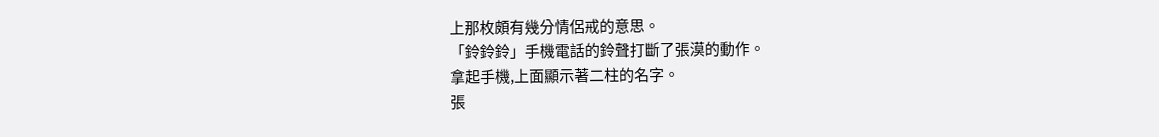上那枚頗有幾分情侶戒的意思。
「鈴鈴鈴」手機電話的鈴聲打斷了張漠的動作。
拿起手機,上面顯示著二柱的名字。
張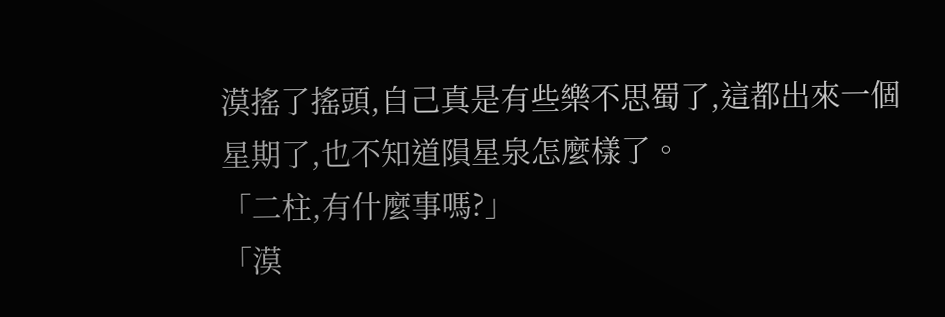漠搖了搖頭,自己真是有些樂不思蜀了,這都出來一個星期了,也不知道隕星泉怎麼樣了。
「二柱,有什麼事嗎?」
「漠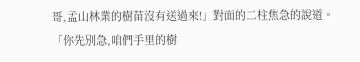哥,孟山林業的樹苗沒有送過來!」對面的二柱焦急的說道。
「你先別急,咱們手里的樹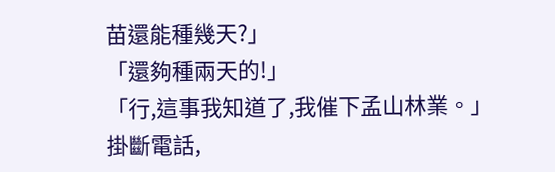苗還能種幾天?」
「還夠種兩天的!」
「行,這事我知道了,我催下孟山林業。」
掛斷電話,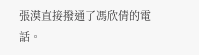張漠直接撥通了馮欣倩的電話。